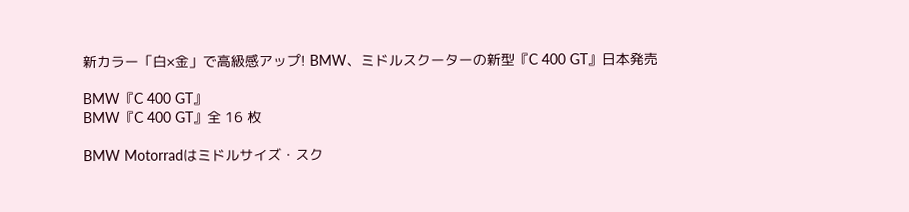新カラー「白×金」で高級感アップ! BMW、ミドルスクーターの新型『C 400 GT』日本発売

BMW『C 400 GT』
BMW『C 400 GT』全 16 枚

BMW Motorradはミドルサイズ・スク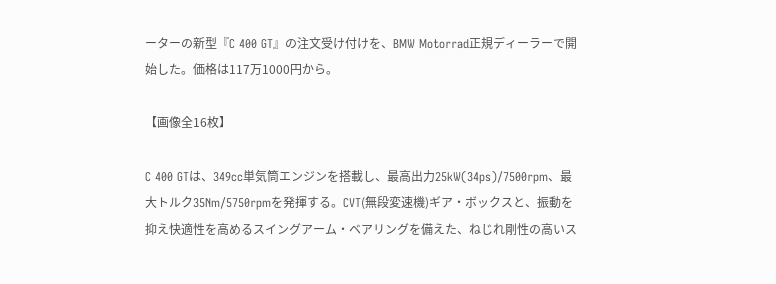ーターの新型『C 400 GT』の注文受け付けを、BMW Motorrad正規ディーラーで開始した。価格は117万1000円から。

【画像全16枚】

C 400 GTは、349cc単気筒エンジンを搭載し、最高出力25kW(34ps)/7500rpm、最大トルク35Nm/5750rpmを発揮する。CVT(無段変速機)ギア・ボックスと、振動を抑え快適性を高めるスイングアーム・ベアリングを備えた、ねじれ剛性の高いス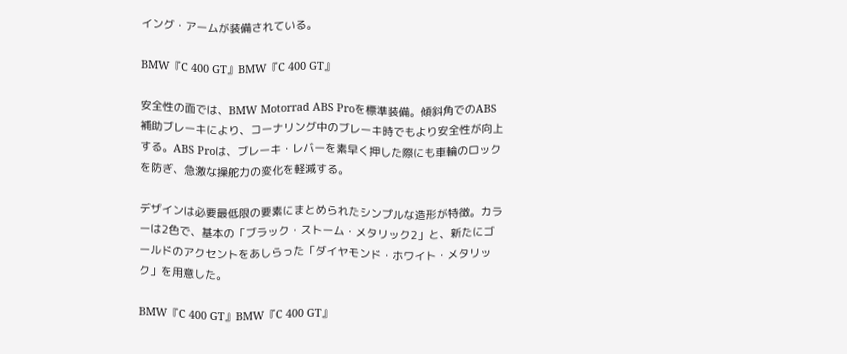イング・アームが装備されている。

BMW『C 400 GT』BMW『C 400 GT』

安全性の面では、BMW Motorrad ABS Proを標準装備。傾斜角でのABS補助ブレーキにより、コーナリング中のブレーキ時でもより安全性が向上する。ABS Proは、ブレーキ・レバーを素早く押した際にも車輪のロックを防ぎ、急激な操舵力の変化を軽減する。

デザインは必要最低限の要素にまとめられたシンプルな造形が特徴。カラーは2色で、基本の「ブラック・ストーム・メタリック2」と、新たにゴールドのアクセントをあしらった「ダイヤモンド・ホワイト・メタリック」を用意した。

BMW『C 400 GT』BMW『C 400 GT』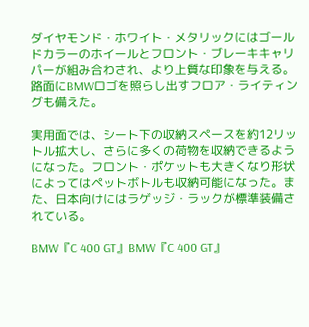ダイヤモンド・ホワイト・メタリックにはゴールドカラーのホイールとフロント・ブレーキキャリパーが組み合わされ、より上質な印象を与える。路面にBMWロゴを照らし出すフロア・ライティングも備えた。

実用面では、シート下の収納スペースを約12リットル拡大し、さらに多くの荷物を収納できるようになった。フロント・ポケットも大きくなり形状によってはペットボトルも収納可能になった。また、日本向けにはラゲッジ・ラックが標準装備されている。

BMW『C 400 GT』BMW『C 400 GT』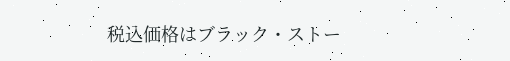税込価格はブラック・ストー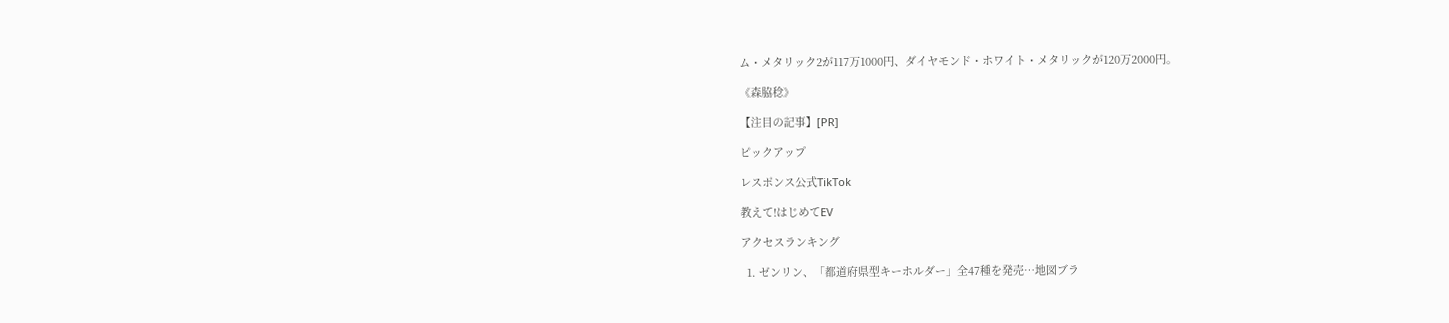ム・メタリック2が117万1000円、ダイヤモンド・ホワイト・メタリックが120万2000円。

《森脇稔》

【注目の記事】[PR]

ピックアップ

レスポンス公式TikTok

教えて!はじめてEV

アクセスランキング

  1. ゼンリン、「都道府県型キーホルダー」全47種を発売…地図ブラ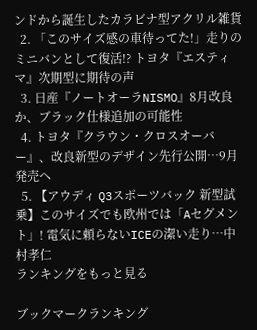ンドから誕生したカラビナ型アクリル雑貨
  2. 「このサイズ感の車待ってた!」走りのミニバンとして復活!? トヨタ『エスティマ』次期型に期待の声
  3. 日産『ノートオーラNISMO』8月改良か、ブラック仕様追加の可能性
  4. トヨタ『クラウン・クロスオーバー』、改良新型のデザイン先行公開…9月発売へ
  5. 【アウディ Q3スポーツバック 新型試乗】このサイズでも欧州では「Aセグメント」! 電気に頼らないICEの潔い走り…中村孝仁
ランキングをもっと見る

ブックマークランキング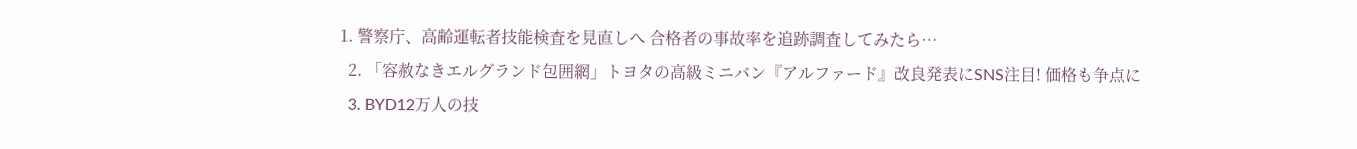1. 警察庁、高齢運転者技能検査を見直しへ 合格者の事故率を追跡調査してみたら…
  2. 「容赦なきエルグランド包囲網」トヨタの高級ミニバン『アルファード』改良発表にSNS注目! 価格も争点に
  3. BYD12万人の技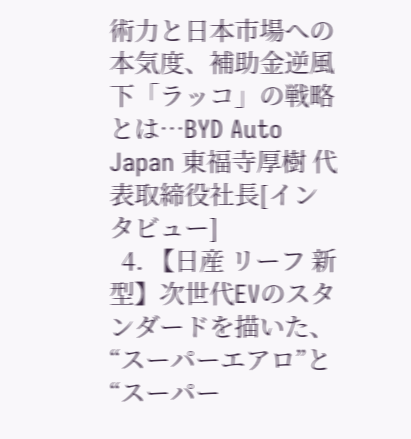術力と日本市場への本気度、補助金逆風下「ラッコ」の戦略とは…BYD Auto Japan 東福寺厚樹 代表取締役社長[インタビュー]
  4. 【日産 リーフ 新型】次世代EVのスタンダードを描いた、“スーパーエアロ”と“スーパー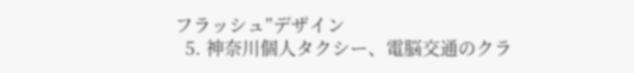フラッシュ”デザイン
  5. 神奈川個人タクシー、電脳交通のクラ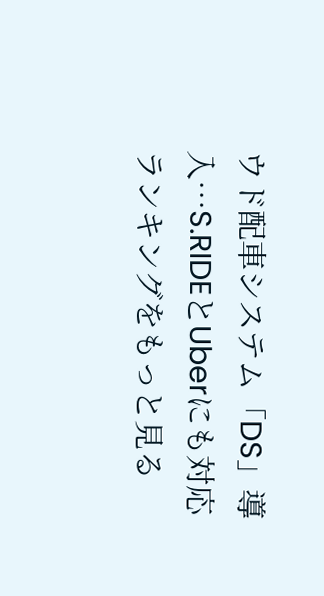ウド配車システム「DS」導入…S.RIDEとUberにも対応
ランキングをもっと見る